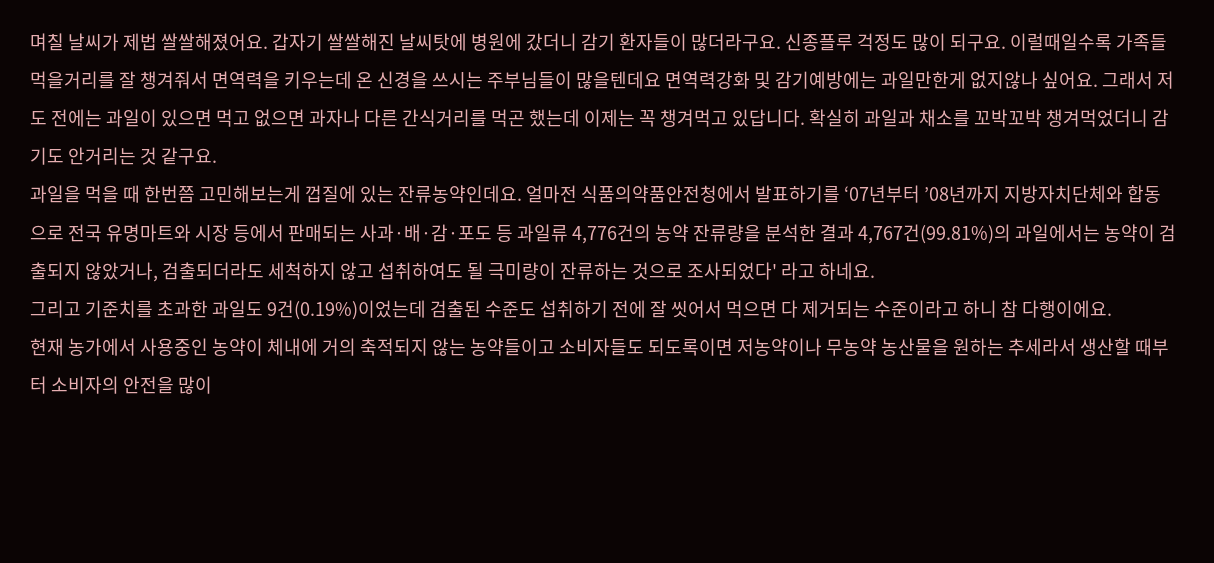며칠 날씨가 제법 쌀쌀해졌어요. 갑자기 쌀쌀해진 날씨탓에 병원에 갔더니 감기 환자들이 많더라구요. 신종플루 걱정도 많이 되구요. 이럴때일수록 가족들 먹을거리를 잘 챙겨줘서 면역력을 키우는데 온 신경을 쓰시는 주부님들이 많을텐데요 면역력강화 및 감기예방에는 과일만한게 없지않나 싶어요. 그래서 저도 전에는 과일이 있으면 먹고 없으면 과자나 다른 간식거리를 먹곤 했는데 이제는 꼭 챙겨먹고 있답니다. 확실히 과일과 채소를 꼬박꼬박 챙겨먹었더니 감기도 안거리는 것 같구요.
과일을 먹을 때 한번쯤 고민해보는게 껍질에 있는 잔류농약인데요. 얼마전 식품의약품안전청에서 발표하기를 ‘07년부터 ’08년까지 지방자치단체와 합동으로 전국 유명마트와 시장 등에서 판매되는 사과·배·감·포도 등 과일류 4,776건의 농약 잔류량을 분석한 결과 4,767건(99.81%)의 과일에서는 농약이 검출되지 않았거나, 검출되더라도 세척하지 않고 섭취하여도 될 극미량이 잔류하는 것으로 조사되었다' 라고 하네요.
그리고 기준치를 초과한 과일도 9건(0.19%)이었는데 검출된 수준도 섭취하기 전에 잘 씻어서 먹으면 다 제거되는 수준이라고 하니 참 다행이에요.
현재 농가에서 사용중인 농약이 체내에 거의 축적되지 않는 농약들이고 소비자들도 되도록이면 저농약이나 무농약 농산물을 원하는 추세라서 생산할 때부터 소비자의 안전을 많이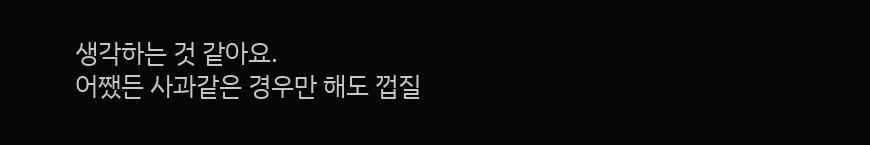생각하는 것 같아요.
어쨌든 사과같은 경우만 해도 껍질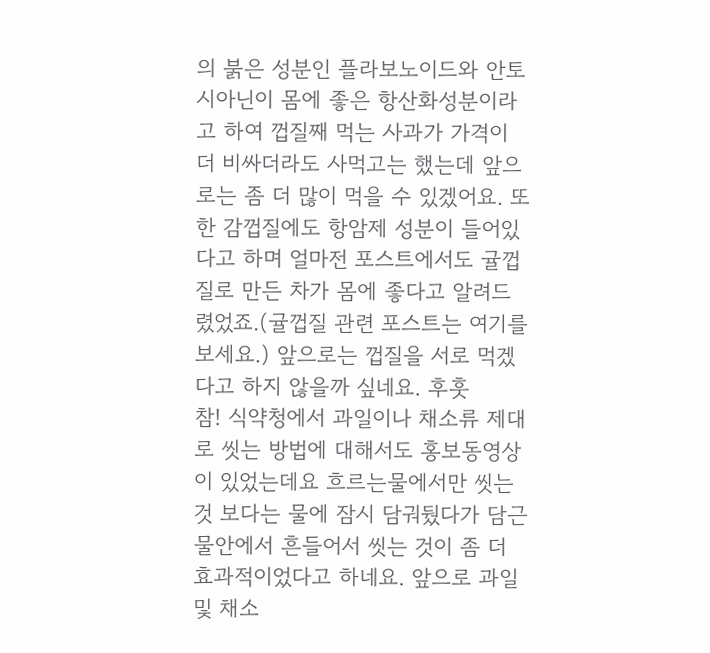의 붉은 성분인 플라보노이드와 안토시아닌이 몸에 좋은 항산화성분이라고 하여 껍질째 먹는 사과가 가격이 더 비싸더라도 사먹고는 했는데 앞으로는 좀 더 많이 먹을 수 있겠어요. 또한 감껍질에도 항암제 성분이 들어있다고 하며 얼마전 포스트에서도 귤껍질로 만든 차가 몸에 좋다고 알려드렸었죠.(귤껍질 관련 포스트는 여기를 보세요.) 앞으로는 껍질을 서로 먹겠다고 하지 않을까 싶네요. 후훗
참! 식약청에서 과일이나 채소류 제대로 씻는 방법에 대해서도 홍보동영상이 있었는데요 흐르는물에서만 씻는것 보다는 물에 잠시 담궈뒀다가 담근물안에서 흔들어서 씻는 것이 좀 더 효과적이었다고 하네요. 앞으로 과일 및 채소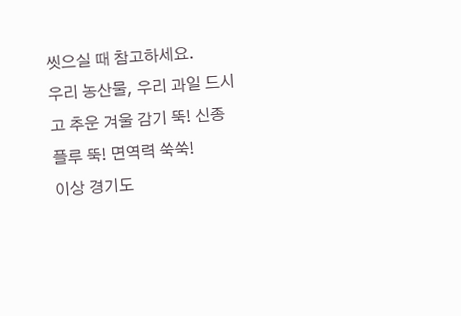씻으실 때 참고하세요.
우리 농산물, 우리 과일 드시고 추운 겨울 감기 뚝! 신종플루 뚝! 면역력 쑥쑥!
이상 경기도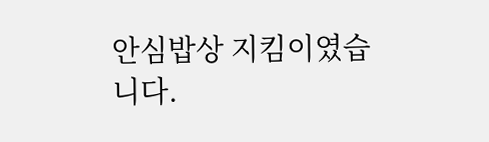안심밥상 지킴이였습니다.